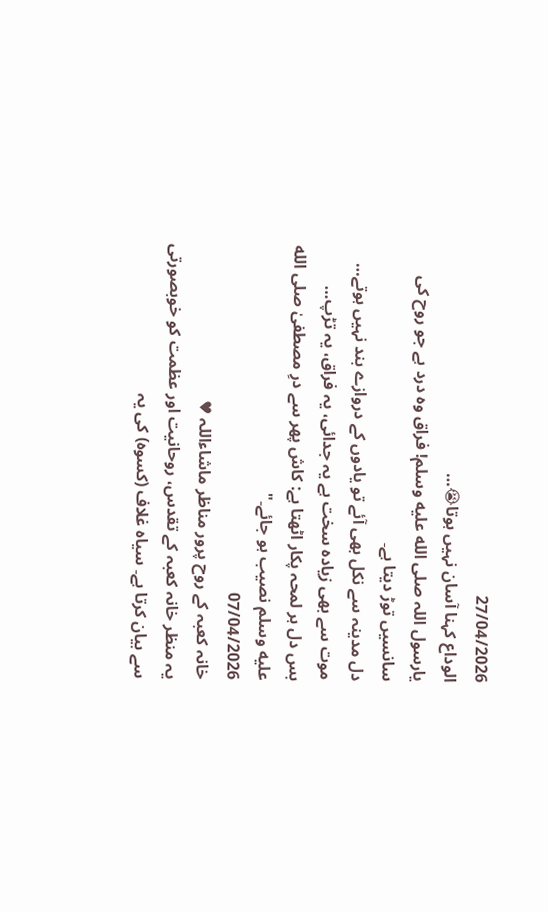27/04/2026
الوداع کہنا آسان نہیں ہوتا😭…
یارسول اللہ صلى الله عليه وسلم! فراق وہ درد ہے جو روح کی سانسیں توڑ دیتا ہے۔
دل مدینہ سے نکل بھی آئے تو یادوں کے دروازے بند نہیں ہوتے…
موت سے بھی زیادہ سخت ہے یہ جدائی، یہ فراق، یہ تڑپ…
بس دل ہر لمحہ پکار اٹھتا ہے: کاش پھر سے درِ مصطفیٰ صلى الله عليه وسلم نصیب ہو جائے۔"
07/04/2026
خانہ کعبہ کے روح پرور مناظر ماشاءاللہ ♥
یہ منظر خانہ کعبہ کے تقدس، روحانیت اور عظمت کو خوبصورتی سے بیان کرتا ہے۔ سیاہ غلاف (کسوہ) کی یہ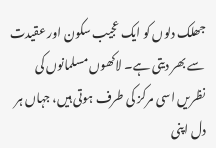جھلک دلوں کو ایک عجیب سکون اور عقیدت سے بھر دیتی ہے۔ لاکھوں مسلمانوں کی نظریں اسی مرکز کی طرف ہوتی ہیں، جہاں ہر دل اپنی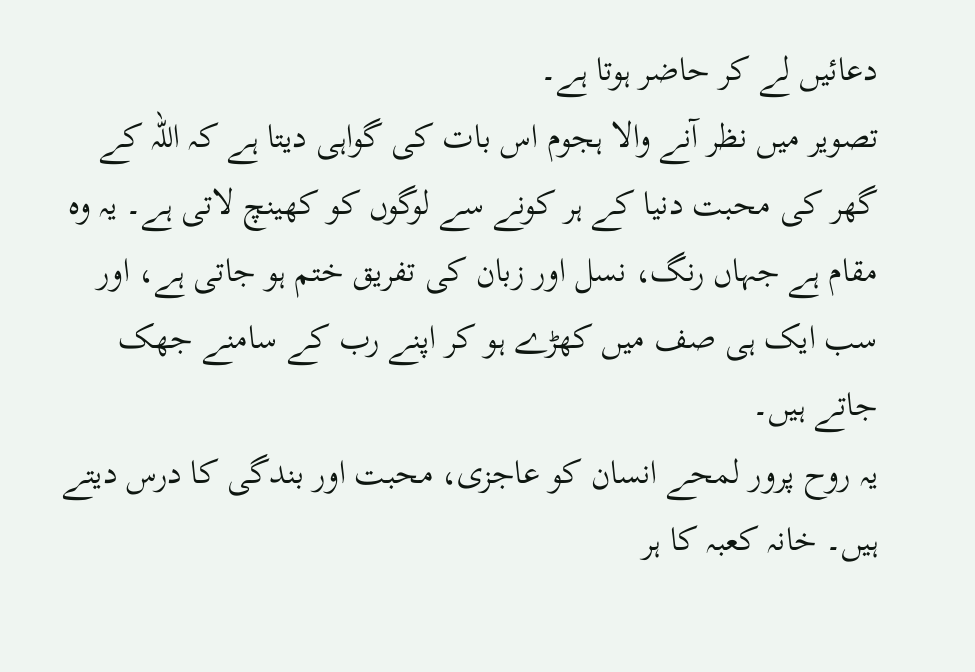دعائیں لے کر حاضر ہوتا ہے۔
تصویر میں نظر آنے والا ہجوم اس بات کی گواہی دیتا ہے کہ اللہ کے گھر کی محبت دنیا کے ہر کونے سے لوگوں کو کھینچ لاتی ہے۔ یہ وہ مقام ہے جہاں رنگ، نسل اور زبان کی تفریق ختم ہو جاتی ہے، اور سب ایک ہی صف میں کھڑے ہو کر اپنے رب کے سامنے جھک جاتے ہیں۔
یہ روح پرور لمحے انسان کو عاجزی، محبت اور بندگی کا درس دیتے ہیں۔ خانہ کعبہ کا ہر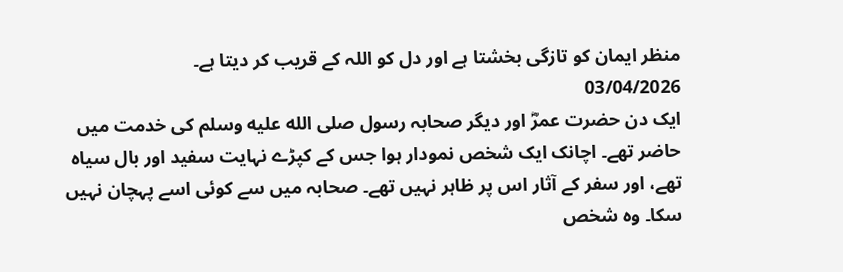منظر ایمان کو تازگی بخشتا ہے اور دل کو اللہ کے قریب کر دیتا ہے۔
03/04/2026
ایک دن حضرت عمرؓ اور دیگر صحابہ رسول صلى الله عليه وسلم کی خدمت میں حاضر تھے۔ اچانک ایک شخص نمودار ہوا جس کے کپڑے نہایت سفید اور بال سیاہ تھے، اور سفر کے آثار اس پر ظاہر نہیں تھے۔ صحابہ میں سے کوئی اسے پہچان نہیں سکا۔ وہ شخص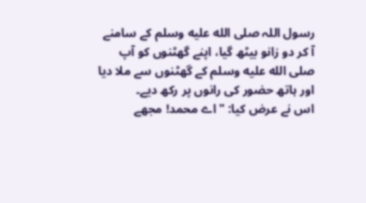رسول اللہ صلى الله عليه وسلم کے سامنے آ کر دو زانو بیٹھ گیا، اپنے گھٹنوں کو آپ صلى الله عليه وسلم کے گھٹنوں سے ملا دیا اور ہاتھ حضور کی رانوں پر رکھ دیے۔
اس نے عرض کیا: "اے محمد! مجھے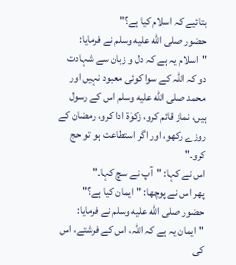بتائیے کہ اسلام کیا ہے؟"
حضور صلى الله عليه وسلم نے فرمایا: "اسلام یہ ہے کہ دل و زبان سے شہادت دو کہ اللہ کے سوا کوئی معبود نہیں اور محمد صلى الله عليه وسلم اس کے رسول ہیں، نماز قائم کرو، زکوٰۃ ادا کرو، رمضان کے روزے رکھو، اور اگر استطاعت ہو تو حج کرو۔"
اس نے کہا: "آپ نے سچ کہا۔"
پھر اس نے پوچھا: "ایمان کیا ہے؟"
حضور صلى الله عليه وسلم نے فرمایا: "ایمان یہ ہے کہ اللہ، اس کے فرشتے، اس کی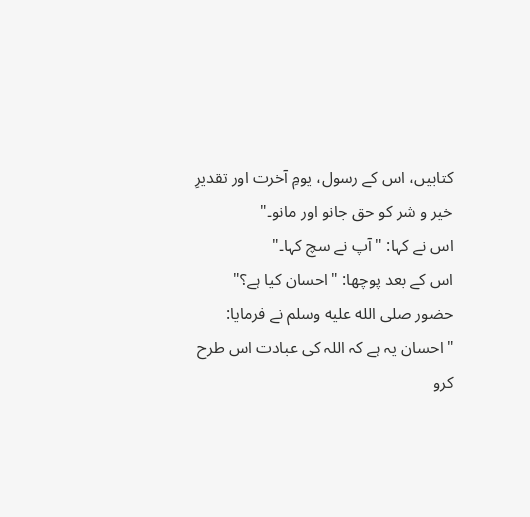کتابیں، اس کے رسول، یومِ آخرت اور تقدیرِ خیر و شر کو حق جانو اور مانو۔"
اس نے کہا: "آپ نے سچ کہا۔"
اس کے بعد پوچھا: "احسان کیا ہے؟"
حضور صلى الله عليه وسلم نے فرمایا: "احسان یہ ہے کہ اللہ کی عبادت اس طرح کرو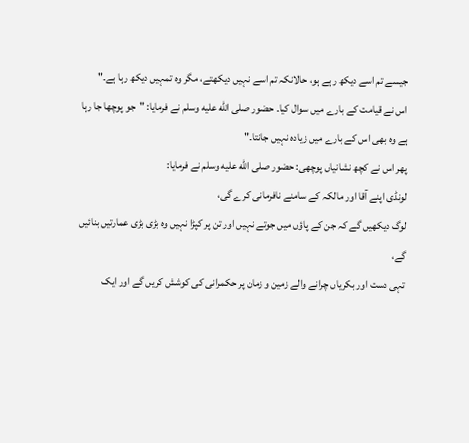جیسے تم اسے دیکھ رہے ہو، حالانکہ تم اسے نہیں دیکھتے، مگر وہ تمہیں دیکھ رہا ہے۔"
اس نے قیامت کے بارے میں سوال کیا۔ حضور صلى الله عليه وسلم نے فرمایا: "جو پوچھا جا رہا ہے وہ بھی اس کے بارے میں زیادہ نہیں جانتا۔"
پھر اس نے کچھ نشانیاں پوچھی: حضور صلى الله عليه وسلم نے فرمایا:
لونڈی اپنے آقا اور مالکہ کے سامنے نافرمانی کرے گی،
لوگ دیکھیں گے کہ جن کے پاؤں میں جوتے نہیں اور تن پر کپڑا نہیں وہ بڑی بڑی عمارتیں بنائیں گے،
تہی دست اور بکریاں چرانے والے زمین و زمان پر حکمرانی کی کوشش کریں گے اور ایک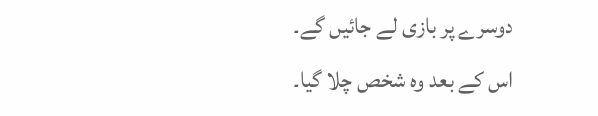دوسرے پر بازی لے جائیں گے۔
اس کے بعد وہ شخص چلا گیا۔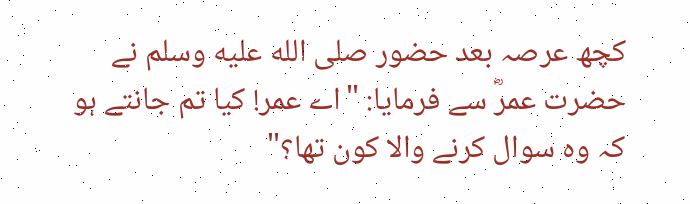کچھ عرصہ بعد حضور صلى الله عليه وسلم نے حضرت عمرؓ سے فرمایا: "اے عمر! کیا تم جانتے ہو کہ وہ سوال کرنے والا کون تھا؟"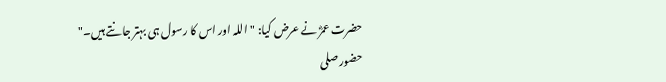حضرت عمرؓ نے عرض کیا: "اللہ اور اس کا رسول ہی بہتر جانتے ہیں۔"
حضور صلى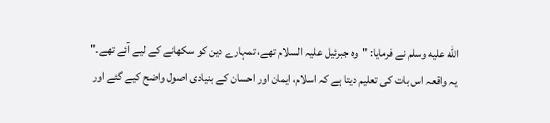الله عليه وسلم نے فرمایا: "وہ جبرئیل علیہ السلام تھے، تمہارے دین کو سکھانے کے لیے آئے تھے۔"
یہ واقعہ اس بات کی تعلیم دیتا ہے کہ اسلام، ایمان اور احسان کے بنیادی اصول واضح کیے گئے اور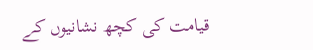قیامت کی کچھ نشانیوں کے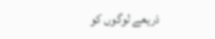ذریعے لوگوں کو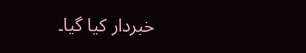خبردار کیا گیا۔